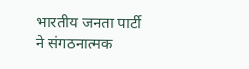भारतीय जनता पार्टी ने संगठनात्मक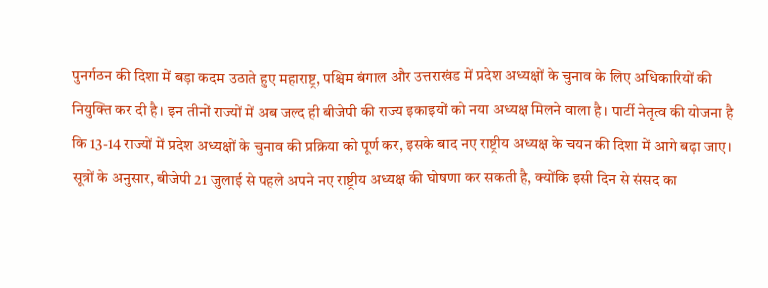पुनर्गठन की दिशा में बड़ा कदम उठाते हुए महाराष्ट्र, पश्चिम बंगाल और उत्तराखंड में प्रदेश अध्यक्षों के चुनाव के लिए अधिकारियों की नियुक्ति कर दी है। इन तीनों राज्यों में अब जल्द ही बीजेपी की राज्य इकाइयों को नया अध्यक्ष मिलने वाला है। पार्टी नेतृत्व की योजना है कि 13-14 राज्यों में प्रदेश अध्यक्षों के चुनाव की प्रक्रिया को पूर्ण कर, इसके बाद नए राष्ट्रीय अध्यक्ष के चयन की दिशा में आगे बढ़ा जाए।
सूत्रों के अनुसार, बीजेपी 21 जुलाई से पहले अपने नए राष्ट्रीय अध्यक्ष की घोषणा कर सकती है, क्योंकि इसी दिन से संसद का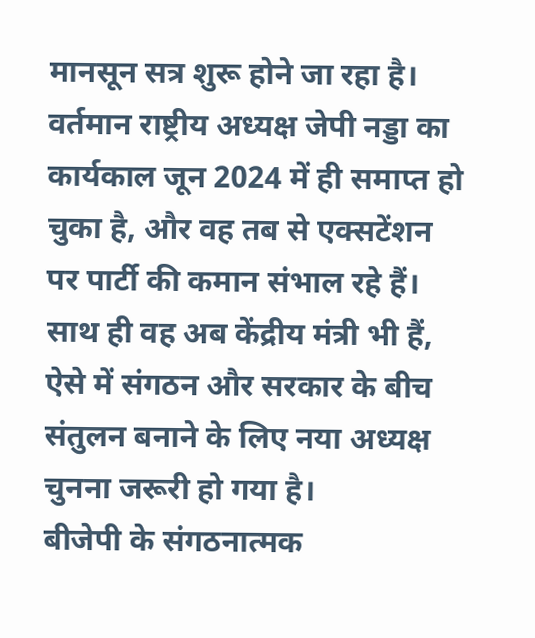मानसून सत्र शुरू होने जा रहा है। वर्तमान राष्ट्रीय अध्यक्ष जेपी नड्डा का कार्यकाल जून 2024 में ही समाप्त हो चुका है, और वह तब से एक्सटेंशन पर पार्टी की कमान संभाल रहे हैं। साथ ही वह अब केंद्रीय मंत्री भी हैं, ऐसे में संगठन और सरकार के बीच संतुलन बनाने के लिए नया अध्यक्ष चुनना जरूरी हो गया है।
बीजेपी के संगठनात्मक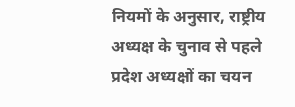नियमों के अनुसार, राष्ट्रीय अध्यक्ष के चुनाव से पहले प्रदेश अध्यक्षों का चयन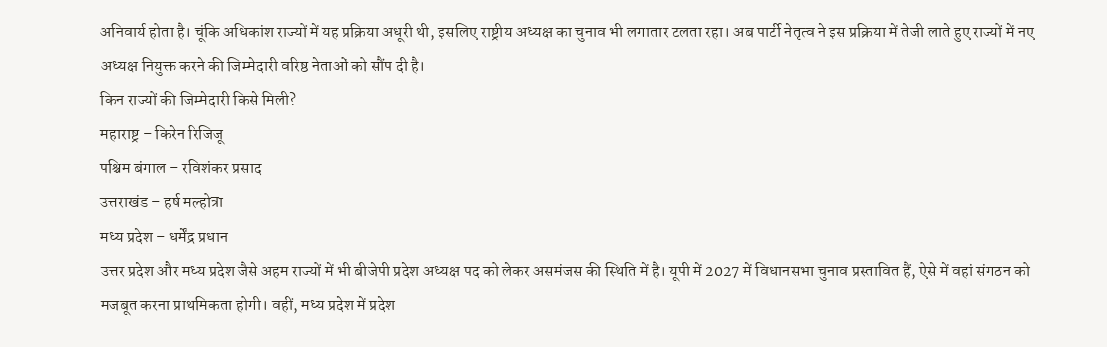अनिवार्य होता है। चूंकि अधिकांश राज्यों में यह प्रक्रिया अधूरी थी, इसलिए राष्ट्रीय अध्यक्ष का चुनाव भी लगातार टलता रहा। अब पार्टी नेतृत्व ने इस प्रक्रिया में तेजी लाते हुए राज्यों में नए अध्यक्ष नियुक्त करने की जिम्मेदारी वरिष्ठ नेताओं को सौंप दी है।
किन राज्यों की जिम्मेदारी किसे मिली?
महाराष्ट्र – किरेन रिजिजू
पश्चिम बंगाल – रविशंकर प्रसाद
उत्तराखंड – हर्ष मल्होत्रा
मध्य प्रदेश – धर्मेंद्र प्रधान
उत्तर प्रदेश और मध्य प्रदेश जैसे अहम राज्यों में भी बीजेपी प्रदेश अध्यक्ष पद को लेकर असमंजस की स्थिति में है। यूपी में 2027 में विधानसभा चुनाव प्रस्तावित हैं, ऐसे में वहां संगठन को मजबूत करना प्राथमिकता होगी। वहीं, मध्य प्रदेश में प्रदेश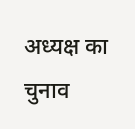अध्यक्ष का चुनाव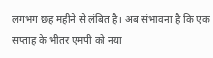लगभग छह महीने से लंबित है। अब संभावना है कि एक सप्ताह के भीतर एमपी को नया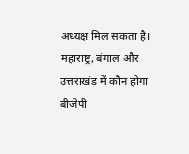अध्यक्ष मिल सकता है।
महाराष्ट्र, बंगाल और उत्तराखंड में कौन होगा बीजेपी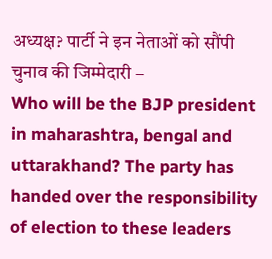अध्यक्ष? पार्टी ने इन नेताओं को सौंपी चुनाव की जिम्मेदारी –
Who will be the BJP president in maharashtra, bengal and uttarakhand? The party has handed over the responsibility of election to these leaders